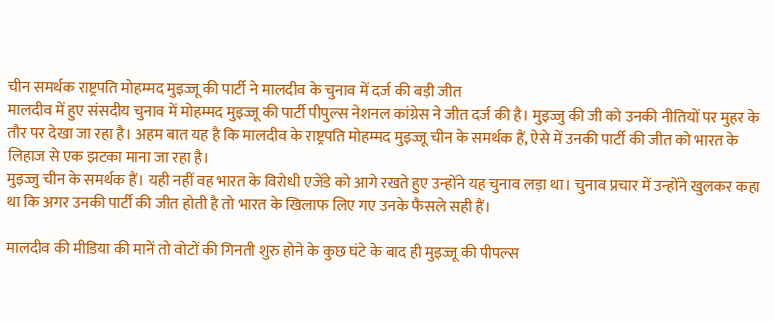चीन समर्थक राष्ट्रपति मोहम्मद मुइज्जू की पार्टी ने मालदीव के चुनाव में दर्ज की बड़ी जीत
मालदीव में हुए संसदीय चुनाव में मोहम्मद मुइज्जू की पार्टी पीपुल्स नेशनल कांग्रेस ने जीत दर्ज की है। मुइज्जु की जी को उनकी नीतियों पर मुहर के तौर पर देखा जा रहा है। अहम बात यह है कि मालदीव के राष्ट्रपति मोहम्मद मुइज्जू चीन के समर्थक हैं, ऐसे में उनकी पार्टी की जीत को भारत के लिहाज से एक झटका माना जा रहा है।
मुइज्जु चीन के समर्थक हैं। यही नहीं वह भारत के विरोधी एजेंडे को आगे रखते हुए उन्होंने यह चुनाव लड़ा था। चुनाव प्रचार में उन्होंने खुलकर कहा था कि अगर उनकी पार्टी की जीत होती है तो भारत के खिलाफ लिए गए उनके फैसले सही हैं।

मालदीव की मीडिया की मानें तो वोटों की गिनती शुरु होने के कुछ घंटे के बाद ही मुइज्जू की पीपल्स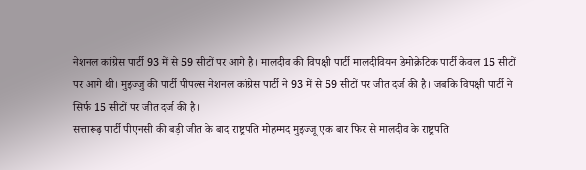नेशनल कांग्रेस पार्टी 93 में से 59 सीटों पर आगे है। मालदीव की विपक्षी पार्टी मालदीवियन डेमोक्रेटिक पार्टी केवल 15 सीटों पर आगे थी। मुइज्जु की पार्टी पीपल्स नेशनल कांग्रेस पार्टी ने 93 में से 59 सीटों पर जीत दर्ज की है। जबकि विपक्षी पार्टी ने सिर्फ 15 सीटों पर जीत दर्ज की है।
सत्तारूढ़ पार्टी पीएनसी की बड़ी जीत के बाद राष्ट्रपति मोहम्मद मुइज्जू एक बार फिर से मालदीव के राष्ट्रपति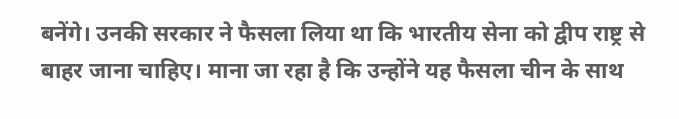बनेंगे। उनकी सरकार ने फैसला लिया था कि भारतीय सेना को द्वीप राष्ट्र से बाहर जाना चाहिए। माना जा रहा है कि उन्होंने यह फैसला चीन के साथ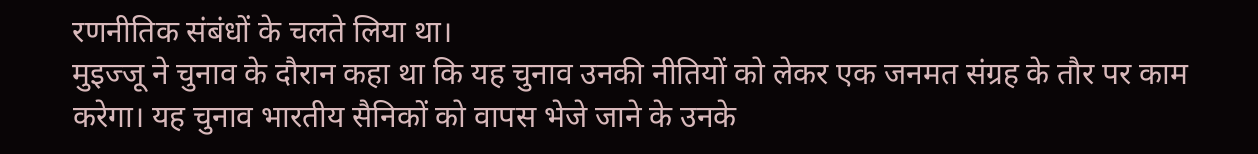रणनीतिक संबंधों के चलते लिया था।
मुइज्जू ने चुनाव के दौरान कहा था कि यह चुनाव उनकी नीतियों को लेकर एक जनमत संग्रह के तौर पर काम करेगा। यह चुनाव भारतीय सैनिकों को वापस भेजे जाने के उनके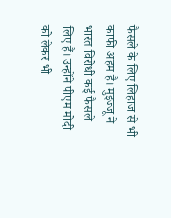फैसले के लिए लिहाज से भी काफी अहम है। मुइज्जू ने भारत विरोधी कई फैसले लिए हैं। उन्होंने पीएम मोदी को लेकर भी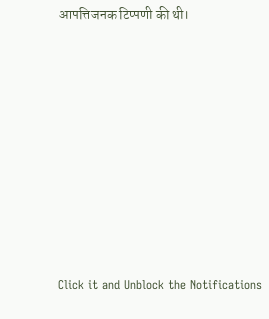आपत्तिजनक टिप्पणी की थी।












Click it and Unblock the Notifications